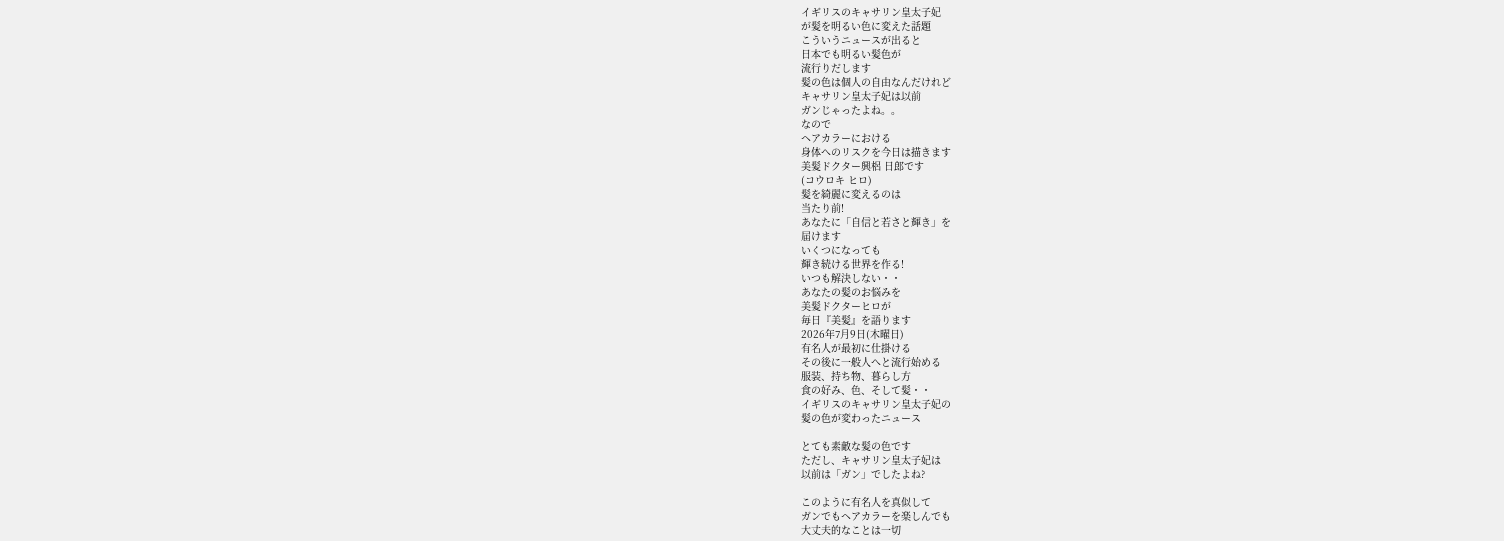イギリスのキャサリン皇太子妃
が髪を明るい色に変えた話題
こういうニュースが出ると
日本でも明るい髪色が
流行りだします
髪の色は個人の自由なんだけれど
キャサリン皇太子妃は以前
ガンじゃったよね。。
なので
ヘアカラーにおける
身体へのリスクを今日は描きます
美髪ドクター興梠 日郎です
(コウロキ ヒロ)
髪を綺麗に変えるのは
当たり前!
あなたに「自信と若さと輝き」を
届けます
いくつになっても
輝き続ける世界を作る!
いつも解決しない・・
あなたの髪のお悩みを
美髪ドクターヒロが
毎日『美髪』を語ります
2026年7月9日(木曜日)
有名人が最初に仕掛ける
その後に一般人へと流行始める
服装、持ち物、暮らし方
食の好み、色、そして髪・・
イギリスのキャサリン皇太子妃の
髪の色が変わったニュース

とても素敵な髪の色です
ただし、キャサリン皇太子妃は
以前は「ガン」でしたよね?

このように有名人を真似して
ガンでもヘアカラーを楽しんでも
大丈夫的なことは一切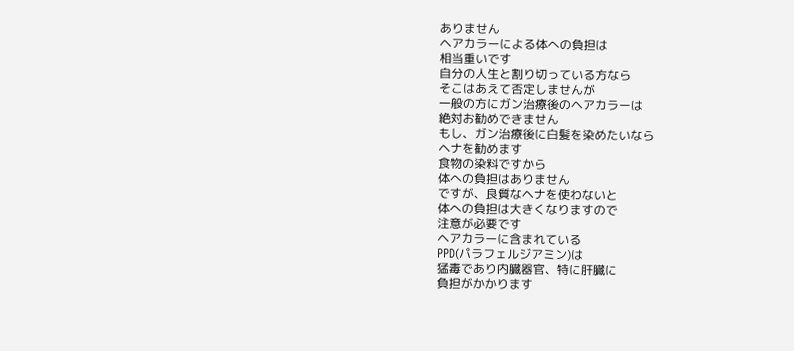ありません
ヘアカラーによる体への負担は
相当重いです
自分の人生と割り切っている方なら
そこはあえて否定しませんが
一般の方にガン治療後のヘアカラーは
絶対お勧めできません
もし、ガン治療後に白髪を染めたいなら
ヘナを勧めます
食物の染料ですから
体への負担はありません
ですが、良質なヘナを使わないと
体への負担は大きくなりますので
注意が必要です
ヘアカラーに含まれている
PPD(パラフェルジアミン)は
猛毒であり内臓器官、特に肝臓に
負担がかかります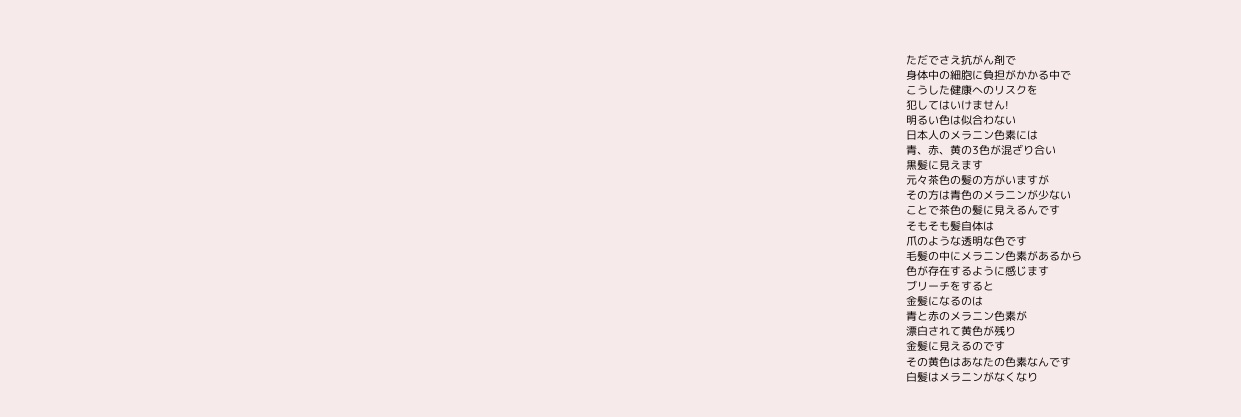ただでさえ抗がん剤で
身体中の細胞に負担がかかる中で
こうした健康へのリスクを
犯してはいけません!
明るい色は似合わない
日本人のメラニン色素には
青、赤、黄の3色が混ざり合い
黒髪に見えます
元々茶色の髪の方がいますが
その方は青色のメラニンが少ない
ことで茶色の髪に見えるんです
そもそも髪自体は
爪のような透明な色です
毛髪の中にメラニン色素があるから
色が存在するように感じます
ブリーチをすると
金髪になるのは
青と赤のメラニン色素が
漂白されて黄色が残り
金髪に見えるのです
その黄色はあなたの色素なんです
白髪はメラニンがなくなり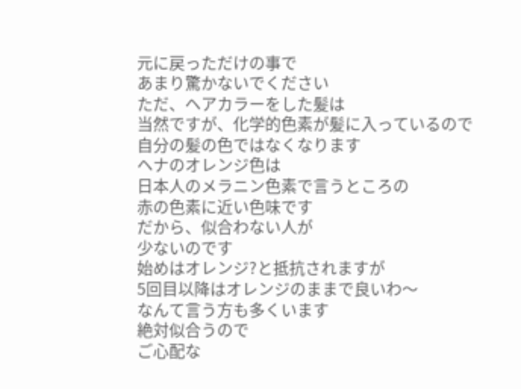元に戻っただけの事で
あまり驚かないでください
ただ、ヘアカラーをした髪は
当然ですが、化学的色素が髪に入っているので
自分の髪の色ではなくなります
ヘナのオレンジ色は
日本人のメラニン色素で言うところの
赤の色素に近い色味です
だから、似合わない人が
少ないのです
始めはオレンジ?と抵抗されますが
5回目以降はオレンジのままで良いわ〜
なんて言う方も多くいます
絶対似合うので
ご心配な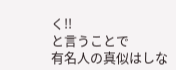く!!
と言うことで
有名人の真似はしな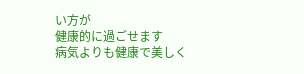い方が
健康的に過ごせます
病気よりも健康で美しく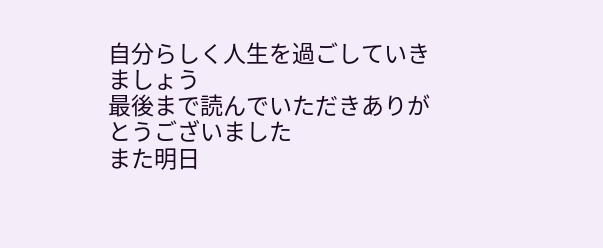自分らしく人生を過ごしていきましょう
最後まで読んでいただきありがとうございました
また明日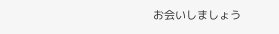お会いしましょう